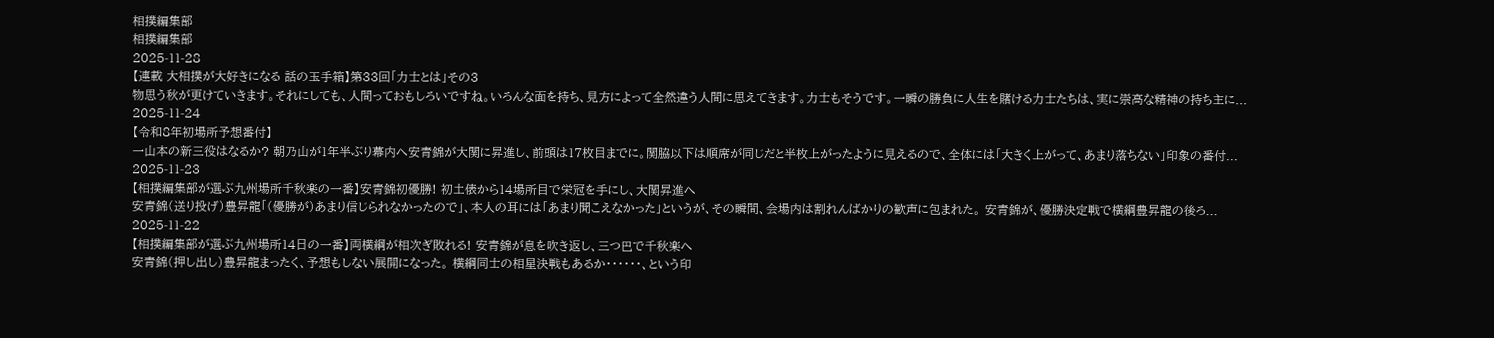相撲編集部
相撲編集部
2025-11-28
【連載 大相撲が大好きになる 話の玉手箱】第33回「力士とは」その3
物思う秋が更けていきます。それにしても、人間っておもしろいですね。いろんな面を持ち、見方によって全然違う人間に思えてきます。力士もそうです。一瞬の勝負に人生を賭ける力士たちは、実に崇高な精神の持ち主に...
2025-11-24
【令和8年初場所予想番付】
一山本の新三役はなるか? 朝乃山が1年半ぶり幕内へ安青錦が大関に昇進し、前頭は17枚目までに。関脇以下は順席が同じだと半枚上がったように見えるので、全体には「大きく上がって、あまり落ちない」印象の番付...
2025-11-23
【相撲編集部が選ぶ九州場所千秋楽の一番】安青錦初優勝! 初土俵から14場所目で栄冠を手にし、大関昇進へ
安青錦(送り投げ)豊昇龍「(優勝が)あまり信じられなかったので」、本人の耳には「あまり聞こえなかった」というが、その瞬間、会場内は割れんばかりの歓声に包まれた。 安青錦が、優勝決定戦で横綱豊昇龍の後ろ...
2025-11-22
【相撲編集部が選ぶ九州場所14日の一番】両横綱が相次ぎ敗れる! 安青錦が息を吹き返し、三つ巴で千秋楽へ
安青錦(押し出し)豊昇龍まったく、予想もしない展開になった。 横綱同士の相星決戦もあるか・・・・・・、という印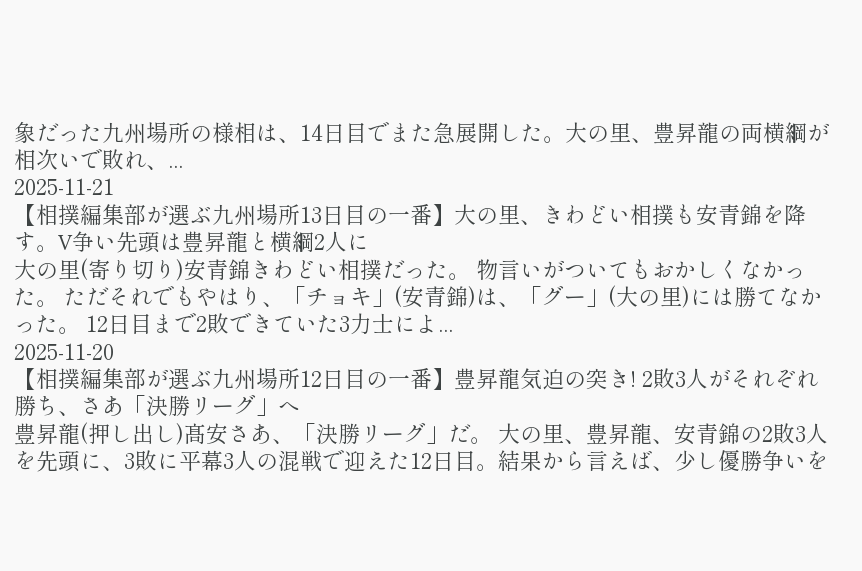象だった九州場所の様相は、14日目でまた急展開した。大の里、豊昇龍の両横綱が相次いで敗れ、...
2025-11-21
【相撲編集部が選ぶ九州場所13日目の一番】大の里、きわどい相撲も安青錦を降す。V争い先頭は豊昇龍と横綱2人に
大の里(寄り切り)安青錦きわどい相撲だった。 物言いがついてもおかしくなかった。 ただそれでもやはり、「チョキ」(安青錦)は、「グー」(大の里)には勝てなかった。 12日目まで2敗できていた3力士によ...
2025-11-20
【相撲編集部が選ぶ九州場所12日目の一番】豊昇龍気迫の突き! 2敗3人がそれぞれ勝ち、さあ「決勝リーグ」へ
豊昇龍(押し出し)髙安さあ、「決勝リーグ」だ。 大の里、豊昇龍、安青錦の2敗3人を先頭に、3敗に平幕3人の混戦で迎えた12日目。結果から言えば、少し優勝争いを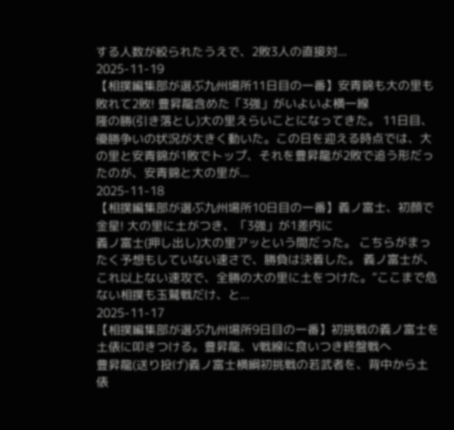する人数が絞られたうえで、2敗3人の直接対...
2025-11-19
【相撲編集部が選ぶ九州場所11日目の一番】安青錦も大の里も敗れて2敗! 豊昇龍含めた「3強」がいよいよ横一線
隆の勝(引き落とし)大の里えらいことになってきた。 11日目、優勝争いの状況が大きく動いた。この日を迎える時点では、大の里と安青錦が1敗でトップ、それを豊昇龍が2敗で追う形だったのが、安青錦と大の里が...
2025-11-18
【相撲編集部が選ぶ九州場所10日目の一番】義ノ富士、初顔で金星! 大の里に土がつき、「3強」が1差内に
義ノ富士(押し出し)大の里アッという間だった。 こちらがまったく予想もしていない速さで、勝負は決着した。 義ノ富士が、これ以上ない速攻で、全勝の大の里に土をつけた。“ここまで危ない相撲も玉鷲戦だけ、と...
2025-11-17
【相撲編集部が選ぶ九州場所9日目の一番】初挑戦の義ノ富士を土俵に叩きつける。豊昇龍、V戦線に食いつき終盤戦へ
豊昇龍(送り投げ)義ノ富士横綱初挑戦の若武者を、背中から土俵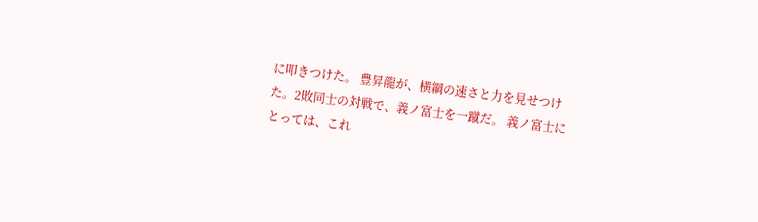に叩きつけた。 豊昇龍が、横綱の速さと力を見せつけた。2敗同士の対戦で、義ノ富士を一蹴だ。 義ノ富士にとっては、これ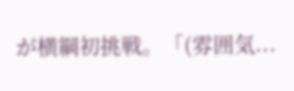が横綱初挑戦。「(雰囲気...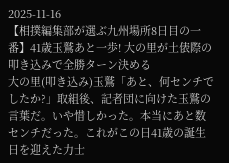2025-11-16
【相撲編集部が選ぶ九州場所8日目の一番】41歳玉鷲あと一歩! 大の里が土俵際の叩き込みで全勝ターン決める
大の里(叩き込み)玉鷲「あと、何センチでしたか?」取組後、記者団に向けた玉鷲の言葉だ。いや惜しかった。本当にあと数センチだった。これがこの日41歳の誕生日を迎えた力士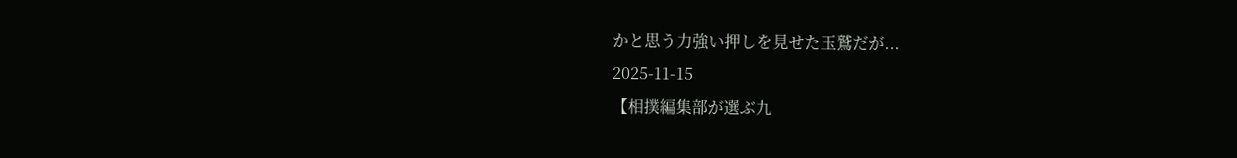かと思う力強い押しを見せた玉鷲だが...
2025-11-15
【相撲編集部が選ぶ九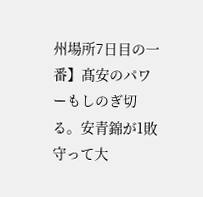州場所7日目の一番】髙安のパワーもしのぎ切る。安青錦が1敗守って大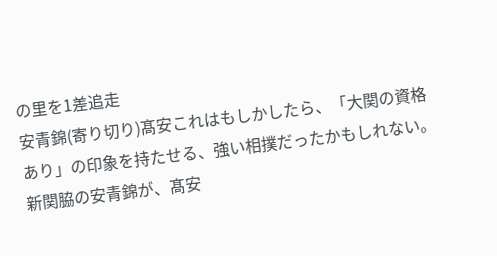の里を1差追走
安青錦(寄り切り)髙安これはもしかしたら、「大関の資格あり」の印象を持たせる、強い相撲だったかもしれない。 新関脇の安青錦が、髙安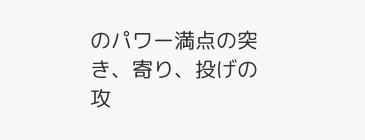のパワー満点の突き、寄り、投げの攻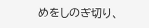めをしのぎ切り、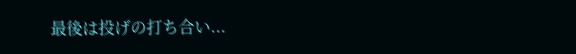最後は投げの打ち合い...